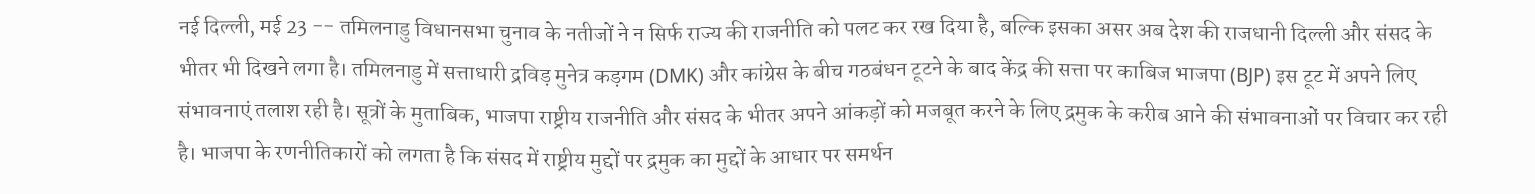नई दिल्ली, मई 23 -- तमिलनाडु विधानसभा चुनाव के नतीजों ने न सिर्फ राज्य की राजनीति को पलट कर रख दिया है, बल्कि इसका असर अब देश की राजधानी दिल्ली और संसद के भीतर भी दिखने लगा है। तमिलनाडु में सत्ताधारी द्रविड़ मुनेत्र कड़गम (DMK) और कांग्रेस के बीच गठबंधन टूटने के बाद केंद्र की सत्ता पर काबिज भाजपा (BJP) इस टूट में अपने लिए संभावनाएं तलाश रही है। सूत्रों के मुताबिक, भाजपा राष्ट्रीय राजनीति और संसद के भीतर अपने आंकड़ों को मजबूत करने के लिए द्रमुक के करीब आने की संभावनाओं पर विचार कर रही है। भाजपा के रणनीतिकारों को लगता है कि संसद में राष्ट्रीय मुद्दों पर द्रमुक का मुद्दों के आधार पर समर्थन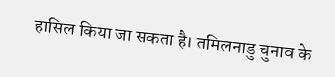हासिल किया जा सकता है। तमिलनाडु चुनाव के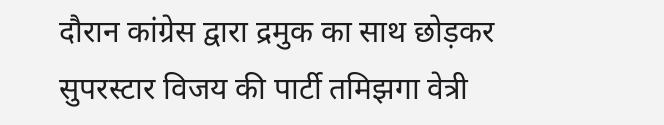दौरान कांग्रेस द्वारा द्रमुक का साथ छोड़कर सुपरस्टार विजय की पार्टी तमिझगा वेत्री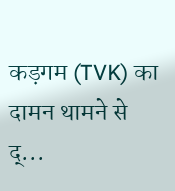कड़गम (TVK) का दामन थामने से द्...